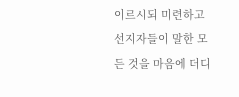이르시되 미련하고 선지자들이 말한 모든 것을 마음에 더디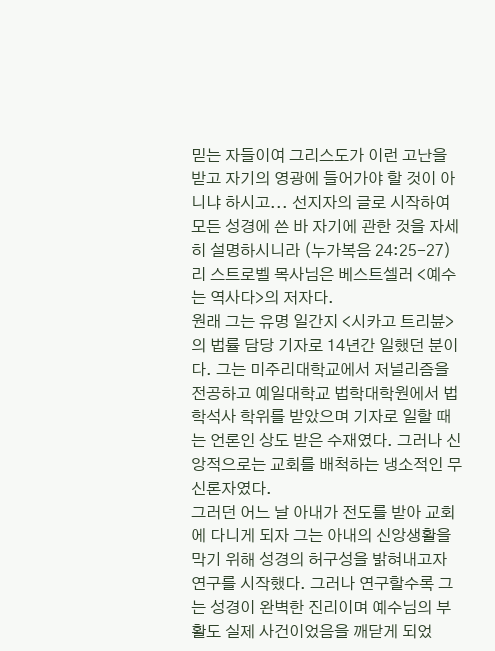믿는 자들이여 그리스도가 이런 고난을 받고 자기의 영광에 들어가야 할 것이 아니냐 하시고... 선지자의 글로 시작하여 모든 성경에 쓴 바 자기에 관한 것을 자세히 설명하시니라 (누가복음 24:25-27)
리 스트로벨 목사님은 베스트셀러 <예수는 역사다>의 저자다.
원래 그는 유명 일간지 <시카고 트리뷴>의 법률 담당 기자로 14년간 일했던 분이다. 그는 미주리대학교에서 저널리즘을 전공하고 예일대학교 법학대학원에서 법학석사 학위를 받았으며 기자로 일할 때는 언론인 상도 받은 수재였다. 그러나 신앙적으로는 교회를 배척하는 냉소적인 무신론자였다.
그러던 어느 날 아내가 전도를 받아 교회에 다니게 되자 그는 아내의 신앙생활을 막기 위해 성경의 허구성을 밝혀내고자 연구를 시작했다. 그러나 연구할수록 그는 성경이 완벽한 진리이며 예수님의 부활도 실제 사건이었음을 깨닫게 되었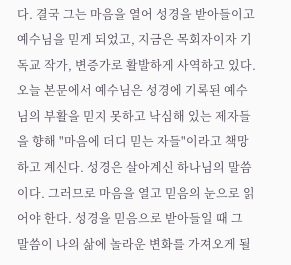다. 결국 그는 마음을 열어 성경을 받아들이고 예수님을 믿게 되었고, 지금은 목회자이자 기독교 작가, 변증가로 활발하게 사역하고 있다.
오늘 본문에서 예수님은 성경에 기록된 예수님의 부활을 믿지 못하고 낙심해 있는 제자들을 향해 "마음에 더디 믿는 자들"이라고 책망하고 계신다. 성경은 살아계신 하나님의 말씀이다. 그러므로 마음을 열고 믿음의 눈으로 읽어야 한다. 성경을 믿음으로 받아들일 때 그 말씀이 나의 삶에 놀라운 변화를 가져오게 될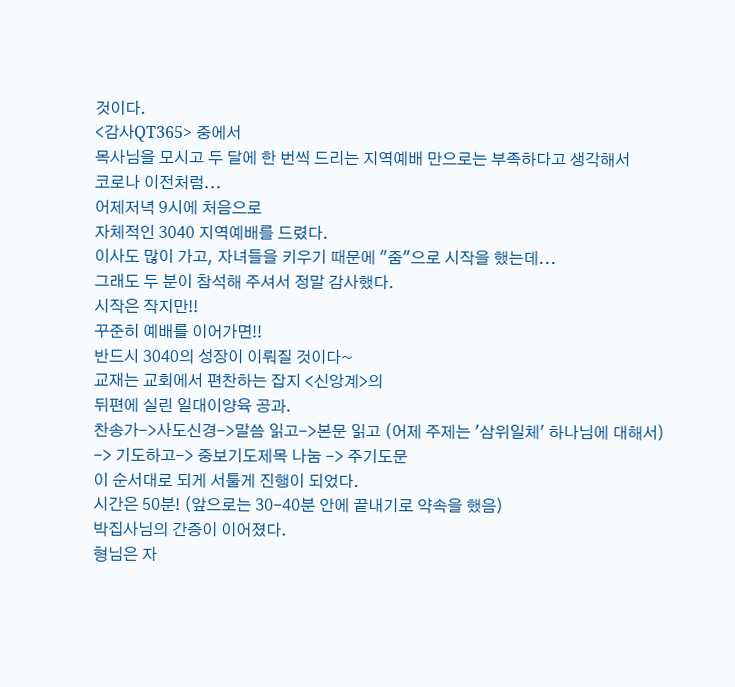것이다.
<감사QT365> 중에서
목사님을 모시고 두 달에 한 번씩 드리는 지역예배 만으로는 부족하다고 생각해서
코로나 이전처럼...
어제저녁 9시에 처음으로
자체적인 3040 지역예배를 드렸다.
이사도 많이 가고, 자녀들을 키우기 때문에 "줌"으로 시작을 했는데...
그래도 두 분이 참석해 주셔서 정말 감사했다.
시작은 작지만!!
꾸준히 예배를 이어가면!!
반드시 3040의 성장이 이뤄질 것이다~
교재는 교회에서 편찬하는 잡지 <신앙계>의
뒤편에 실린 일대이양육 공과.
찬송가->사도신경->말씀 읽고->본문 읽고 (어제 주제는 '삼위일체' 하나님에 대해서)
-> 기도하고-> 중보기도제목 나눔 -> 주기도문
이 순서대로 되게 서툴게 진행이 되었다.
시간은 50분! (앞으로는 30-40분 안에 끝내기로 약속을 했음)
박집사님의 간증이 이어졌다.
형님은 자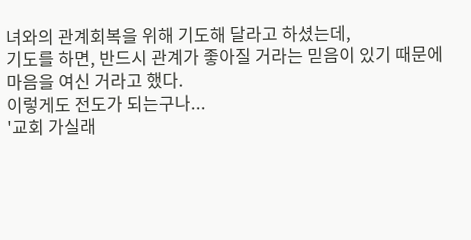녀와의 관계회복을 위해 기도해 달라고 하셨는데,
기도를 하면, 반드시 관계가 좋아질 거라는 믿음이 있기 때문에
마음을 여신 거라고 했다.
이렇게도 전도가 되는구나...
'교회 가실래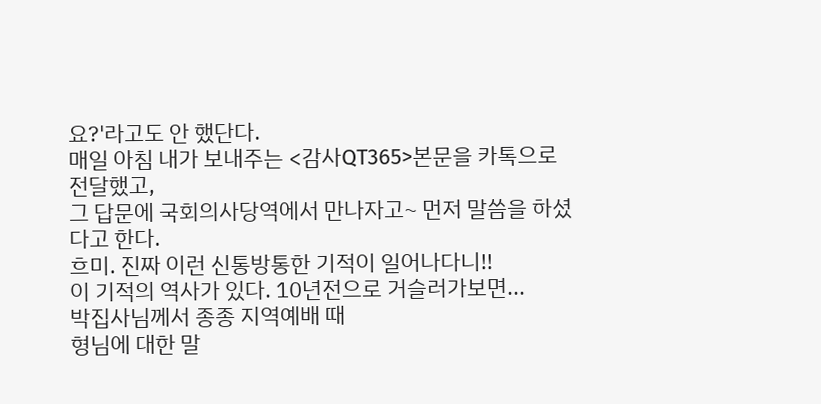요?'라고도 안 했단다.
매일 아침 내가 보내주는 <감사QT365>본문을 카톡으로 전달했고,
그 답문에 국회의사당역에서 만나자고~ 먼저 말씀을 하셨다고 한다.
흐미. 진짜 이런 신통방통한 기적이 일어나다니!!
이 기적의 역사가 있다. 10년전으로 거슬러가보면...
박집사님께서 종종 지역예배 때
형님에 대한 말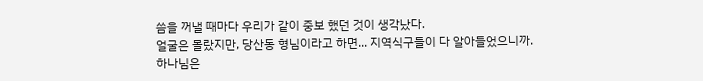씀을 꺼낼 때마다 우리가 같이 중보 했던 것이 생각났다.
얼굴은 몰랐지만, 당산동 형님이라고 하면... 지역식구들이 다 알아들었으니까.
하나님은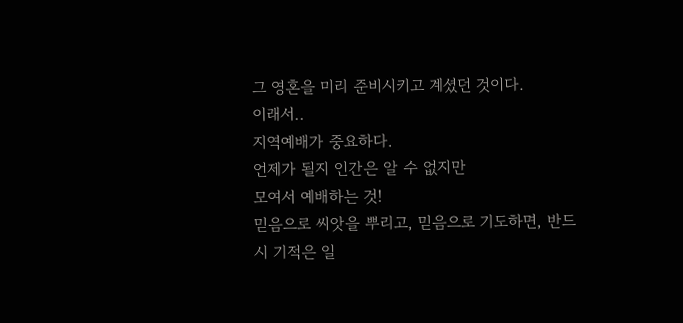그 영혼을 미리 준비시키고 계셨던 것이다.
이래서..
지역예배가 중요하다.
언제가 될지 인간은 알 수 없지만
모여서 예배하는 것!
믿음으로 씨앗을 뿌리고, 믿음으로 기도하면, 반드시 기적은 일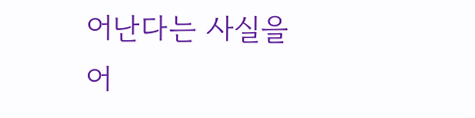어난다는 사실을
어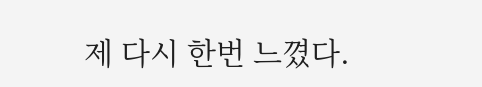제 다시 한번 느꼈다.